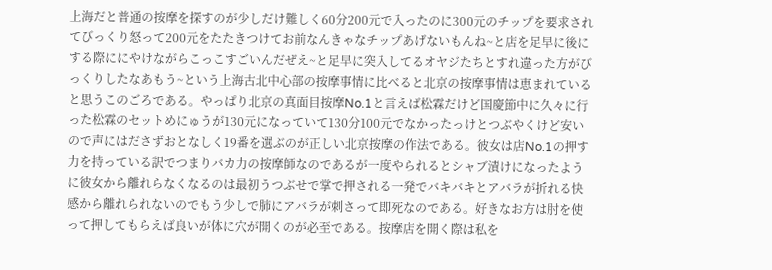上海だと普通の按摩を探すのが少しだけ難しく60分200元で入ったのに300元のチップを要求されてびっくり怒って200元をたたきつけてお前なんきゃなチップあげないもんね~と店を足早に後にする際ににやけながらこっこすごいんだぜえ~と足早に突入してるオヤジたちとすれ違った方がびっくりしたなあもう~という上海古北中心部の按摩事情に比べると北京の按摩事情は恵まれていると思うこのごろである。やっぱり北京の真面目按摩No.1と言えば松霖だけど国慶節中に久々に行った松霖のセットめにゅうが130元になっていて130分100元でなかったっけとつぶやくけど安いので声にはださずおとなしく19番を選ぶのが正しい北京按摩の作法である。彼女は店No.1の押す力を持っている訳でつまりバカ力の按摩師なのであるが一度やられるとシャブ漬けになったように彼女から離れらなくなるのは最初うつぶせで掌で押される一発でバキバキとアバラが折れる快感から離れられないのでもう少しで肺にアバラが刺さって即死なのである。好きなお方は肘を使って押してもらえば良いが体に穴が開くのが必至である。按摩店を開く際は私を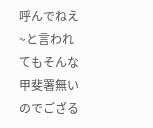呼んでねえ~と言われてもそんな甲斐署無いのでござる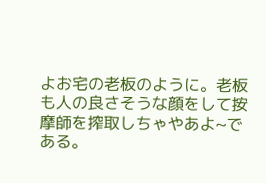よお宅の老板のように。老板も人の良さそうな顔をして按摩師を搾取しちゃやあよ~である。